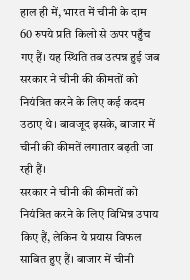हाल ही में, भारत में चीनी के दाम 60 रुपये प्रति किलो से ऊपर पहुँच गए हैं। यह स्थिति तब उत्पन्न हुई जब सरकार ने चीनी की कीमतों को नियंत्रित करने के लिए कई कदम उठाए थे। बावजूद इसके, बाजार में चीनी की कीमतें लगातार बढ़ती जा रही हैं।
सरकार ने चीनी की कीमतों को नियंत्रित करने के लिए विभिन्न उपाय किए हैं, लेकिन ये प्रयास विफल साबित हुए हैं। बाजार में चीनी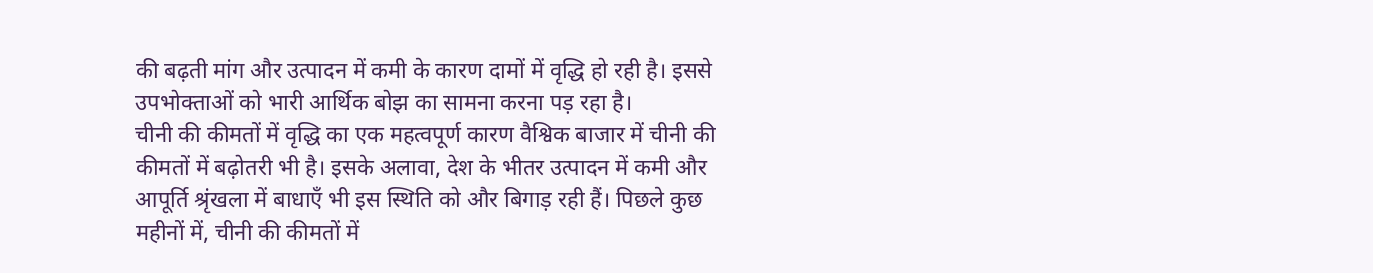की बढ़ती मांग और उत्पादन में कमी के कारण दामों में वृद्धि हो रही है। इससे उपभोक्ताओं को भारी आर्थिक बोझ का सामना करना पड़ रहा है।
चीनी की कीमतों में वृद्धि का एक महत्वपूर्ण कारण वैश्विक बाजार में चीनी की कीमतों में बढ़ोतरी भी है। इसके अलावा, देश के भीतर उत्पादन में कमी और आपूर्ति श्रृंखला में बाधाएँ भी इस स्थिति को और बिगाड़ रही हैं। पिछले कुछ महीनों में, चीनी की कीमतों में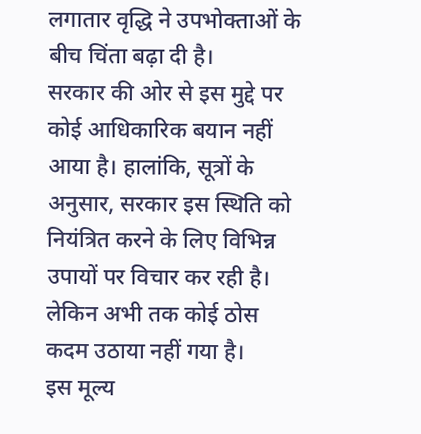लगातार वृद्धि ने उपभोक्ताओं के बीच चिंता बढ़ा दी है।
सरकार की ओर से इस मुद्दे पर कोई आधिकारिक बयान नहीं आया है। हालांकि, सूत्रों के अनुसार, सरकार इस स्थिति को नियंत्रित करने के लिए विभिन्न उपायों पर विचार कर रही है। लेकिन अभी तक कोई ठोस कदम उठाया नहीं गया है।
इस मूल्य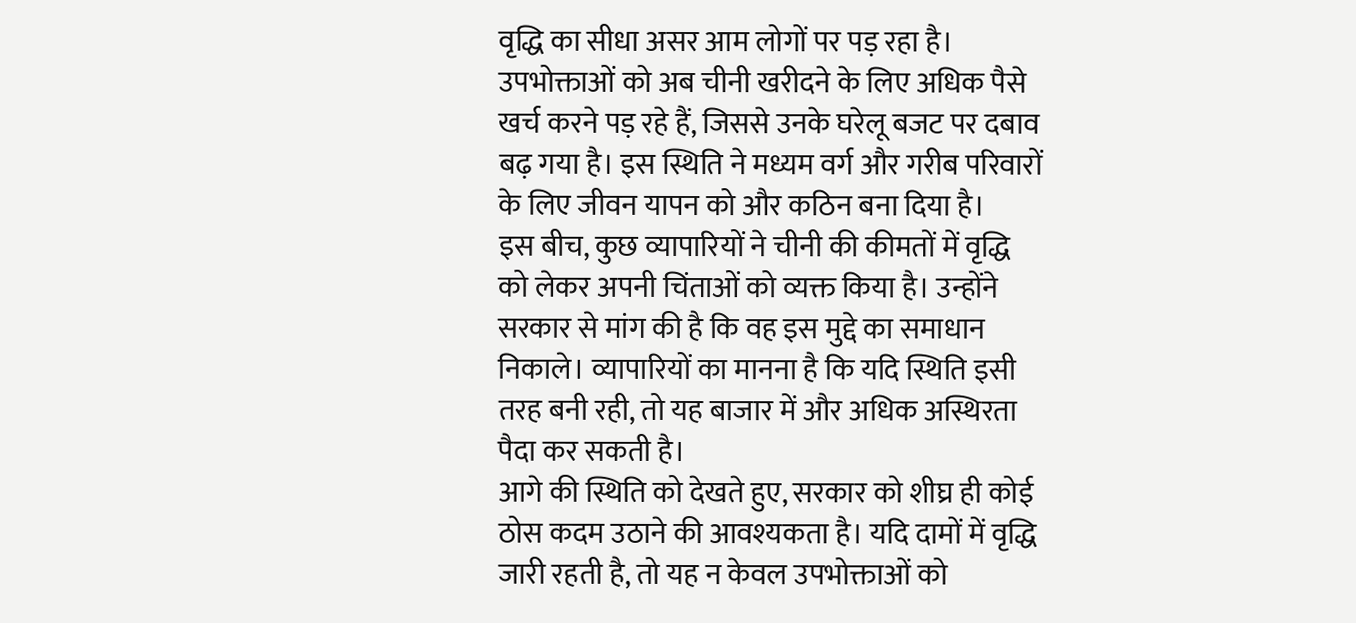वृद्धि का सीधा असर आम लोगों पर पड़ रहा है। उपभोक्ताओं को अब चीनी खरीदने के लिए अधिक पैसे खर्च करने पड़ रहे हैं, जिससे उनके घरेलू बजट पर दबाव बढ़ गया है। इस स्थिति ने मध्यम वर्ग और गरीब परिवारों के लिए जीवन यापन को और कठिन बना दिया है।
इस बीच, कुछ व्यापारियों ने चीनी की कीमतों में वृद्धि को लेकर अपनी चिंताओं को व्यक्त किया है। उन्होंने सरकार से मांग की है कि वह इस मुद्दे का समाधान निकाले। व्यापारियों का मानना है कि यदि स्थिति इसी तरह बनी रही, तो यह बाजार में और अधिक अस्थिरता पैदा कर सकती है।
आगे की स्थिति को देखते हुए, सरकार को शीघ्र ही कोई ठोस कदम उठाने की आवश्यकता है। यदि दामों में वृद्धि जारी रहती है, तो यह न केवल उपभोक्ताओं को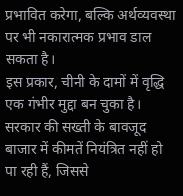प्रभावित करेगा, बल्कि अर्थव्यवस्था पर भी नकारात्मक प्रभाव डाल सकता है।
इस प्रकार, चीनी के दामों में वृद्धि एक गंभीर मुद्दा बन चुका है। सरकार की सख्ती के बावजूद बाजार में कीमतें नियंत्रित नहीं हो पा रही हैं, जिससे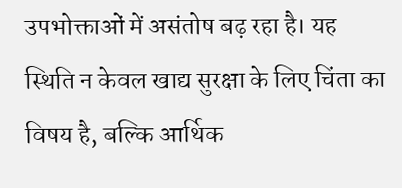उपभोक्ताओं में असंतोष बढ़ रहा है। यह स्थिति न केवल खाद्य सुरक्षा के लिए चिंता का विषय है, बल्कि आर्थिक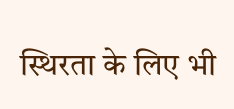स्थिरता के लिए भी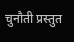चुनौती प्रस्तुत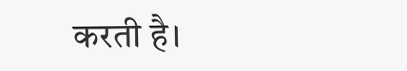करती है।